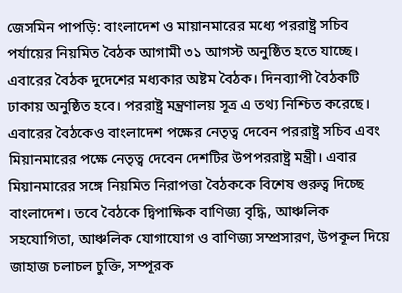জেসমিন পাপড়ি: বাংলাদেশ ও মায়ানমারের মধ্যে পররাষ্ট্র সচিব পর্যায়ের নিয়মিত বৈঠক আগামী ৩১ আগস্ট অনুষ্ঠিত হতে যাচ্ছে। এবারের বৈঠক দুদেশের মধ্যকার অষ্টম বৈঠক। দিনব্যাপী বৈঠকটি ঢাকায় অনুষ্ঠিত হবে। পররাষ্ট্র মন্ত্রণালয় সূত্র এ তথ্য নিশ্চিত করেছে।
এবারের বৈঠকেও বাংলাদেশ পক্ষের নেতৃত্ব দেবেন পররাষ্ট্র সচিব এবং মিয়ানমারের পক্ষে নেতৃত্ব দেবেন দেশটির উপপররাষ্ট্র মন্ত্রী। এবার মিয়ানমারের সঙ্গে নিয়মিত নিরাপত্তা বৈঠককে বিশেষ গুরুত্ব দিচ্ছে বাংলাদেশ। তবে বৈঠকে দ্বিপাক্ষিক বাণিজ্য বৃদ্ধি, আঞ্চলিক সহযোগিতা, আঞ্চলিক যোগাযোগ ও বাণিজ্য সম্প্রসারণ, উপকূল দিয়ে জাহাজ চলাচল চুক্তি, সম্পূরক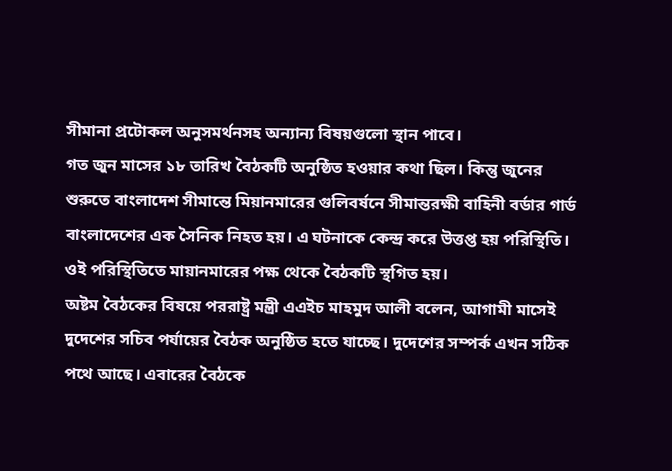সীমানা প্রটোকল অনুসমর্থনসহ অন্যান্য বিষয়গুলো স্থান পাবে।
গত জুন মাসের ১৮ তারিখ বৈঠকটি অনুষ্ঠিত হওয়ার কথা ছিল। কিন্তু জুনের শুরুতে বাংলাদেশ সীমান্তে মিয়ানমারের গুলিবর্ষনে সীমান্তরক্ষী বাহিনী বর্ডার গার্ড বাংলাদেশের এক সৈনিক নিহত হয়। এ ঘটনাকে কেন্দ্র করে উত্তপ্ত হয় পরিস্থিতি। ওই পরিস্থিতিতে মায়ানমারের পক্ষ থেকে বৈঠকটি স্থগিত হয়।
অষ্টম বৈঠকের বিষয়ে পররাষ্ট্র মন্ত্রী এএইচ মাহমুদ আলী বলেন, আগামী মাসেই দুদেশের সচিব পর্যায়ের বৈঠক অনুষ্ঠিত হতে যাচ্ছে। দুদেশের সম্পর্ক এখন সঠিক পথে আছে। এবারের বৈঠকে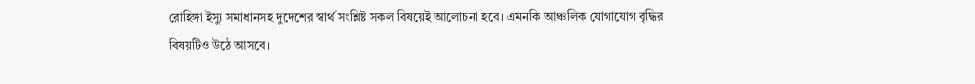রোহিঙ্গা ইস্যু সমাধানসহ দুদেশের স্বার্থ সংশ্লিষ্ট সকল বিষয়েই আলোচনা হবে। এমনকি আঞ্চলিক যোগাযোগ বৃদ্ধির বিষয়টিও উঠে আসবে।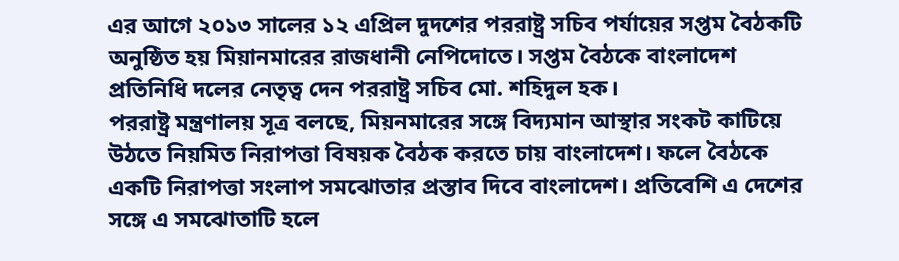এর আগে ২০১৩ সালের ১২ এপ্রিল দুদশের পররাষ্ট্র সচিব পর্যায়ের সপ্তম বৈঠকটি অনুষ্ঠিত হয় মিয়ানমারের রাজধানী নেপিদোতে। সপ্তম বৈঠকে বাংলাদেশ প্রতিনিধি দলের নেতৃত্ব দেন পররাষ্ট্র সচিব মো. শহিদুল হক।
পররাষ্ট্র মন্ত্রণালয় সূত্র বলছে, মিয়নমারের সঙ্গে বিদ্যমান আস্থার সংকট কাটিয়ে উঠতে নিয়মিত নিরাপত্তা বিষয়ক বৈঠক করতে চায় বাংলাদেশ। ফলে বৈঠকে একটি নিরাপত্তা সংলাপ সমঝোতার প্রস্তাব দিবে বাংলাদেশ। প্রতিবেশি এ দেশের সঙ্গে এ সমঝোতাটি হলে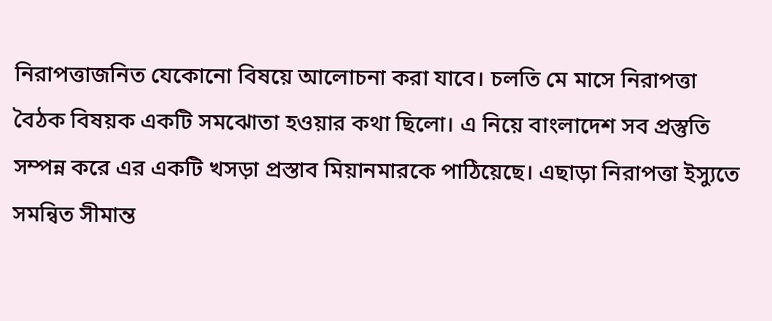নিরাপত্তাজনিত যেকোনো বিষয়ে আলোচনা করা যাবে। চলতি মে মাসে নিরাপত্তা বৈঠক বিষয়ক একটি সমঝোতা হওয়ার কথা ছিলো। এ নিয়ে বাংলাদেশ সব প্রস্তুতি সম্পন্ন করে এর একটি খসড়া প্রস্তাব মিয়ানমারকে পাঠিয়েছে। এছাড়া নিরাপত্তা ইস্যুতে সমন্বিত সীমান্ত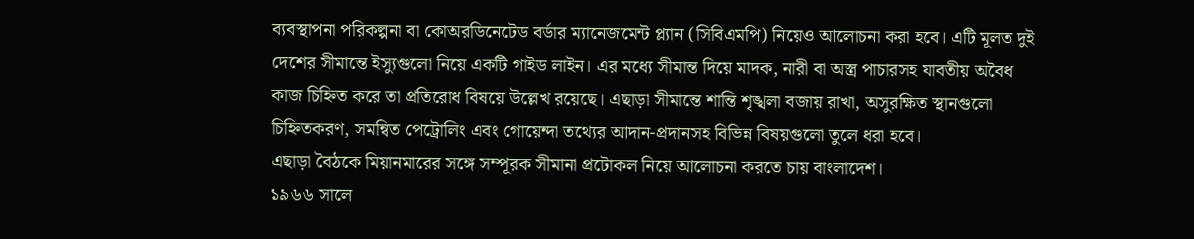ব্যবস্থাপনা পরিকল্পনা বা কোঅরডিনেটেড বর্ডার ম্যানেজমেন্ট প্ল্যান (সিবিএমপি) নিয়েও আলোচনা করা হবে। এটি মূলত দুই দেশের সীমান্তে ইস্যুগুলো নিয়ে একটি গাইড লাইন। এর মধ্যে সীমান্ত দিয়ে মাদক, নারী বা অস্ত্র পাচারসহ যাবতীয় অবৈধ কাজ চিহ্নিত করে তা প্রতিরোধ বিষয়ে উল্লেখ রয়েছে। এছাড়া সীমান্তে শান্তি শৃঙ্খলা বজায় রাখা, অসুরক্ষিত স্থানগুলো চিহ্নিতকরণ, সমন্বিত পেট্রোলিং এবং গোয়েন্দা তথ্যের আদান-প্রদানসহ বিভিন্ন বিষয়গুলো তুলে ধরা হবে।
এছাড়া বৈঠকে মিয়ানমারের সঙ্গে সম্পূরক সীমানা প্রটোকল নিয়ে আলোচনা করতে চায় বাংলাদেশ।
১৯৬৬ সালে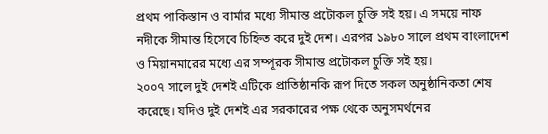প্রথম পাকিস্তান ও বার্মার মধ্যে সীমান্ত প্রটোকল চুক্তি সই হয়। এ সময়ে নাফ নদীকে সীমান্ত হিসেবে চিহ্নিত করে দুই দেশ। এরপর ১৯৮০ সালে প্রথম বাংলাদেশ ও মিয়ানমারের মধ্যে এর সম্পূরক সীমান্ত প্রটোকল চুক্তি সই হয়।
২০০৭ সালে দুই দেশই এটিকে প্রাতিষ্ঠানকি রূপ দিতে সকল অনুষ্ঠানিকতা শেষ করেছে। যদিও দুই দেশই এর সরকারের পক্ষ থেকে অনুসমর্থনের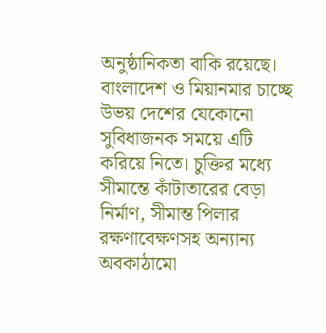অনুষ্ঠানিকতা বাকি রয়েছে।
বাংলাদেশ ও মিয়ানমার চাচ্ছে উভয় দেশের যেকোনো সুবিধাজনক সময়ে এটি করিয়ে নিতে। চুক্তির মধ্যে সীমান্তে কাঁটাতারের বেড়া নির্মাণ, সীমান্ত পিলার রক্ষণাবেক্ষণসহ অন্যান্য অবকাঠামো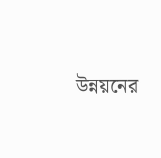উন্নয়নের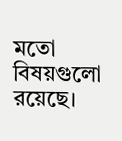মতো বিষয়গুলো রয়েছে।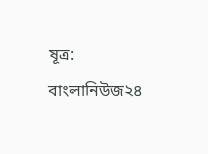ষূত্র: বাংলানিউজ২৪